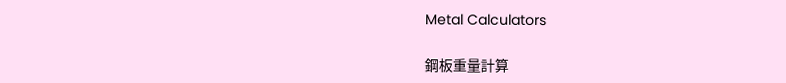Metal Calculators

鋼板重量計算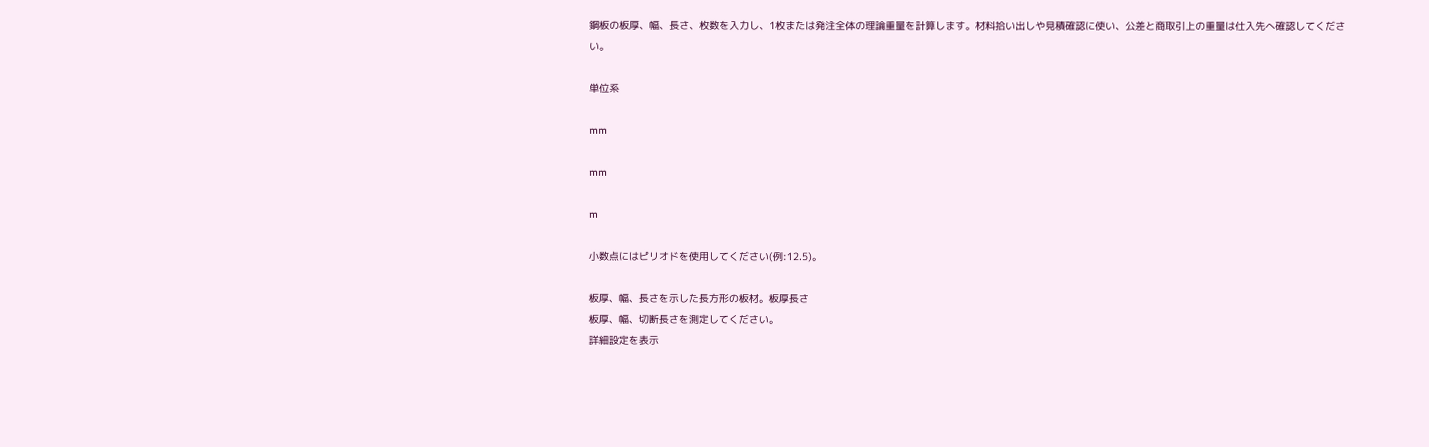鋼板の板厚、幅、長さ、枚数を入力し、1枚または発注全体の理論重量を計算します。材料拾い出しや見積確認に使い、公差と商取引上の重量は仕入先へ確認してください。

単位系

mm

mm

m

小数点にはピリオドを使用してください(例:12.5)。

板厚、幅、長さを示した長方形の板材。板厚長さ
板厚、幅、切断長さを測定してください。
詳細設定を表示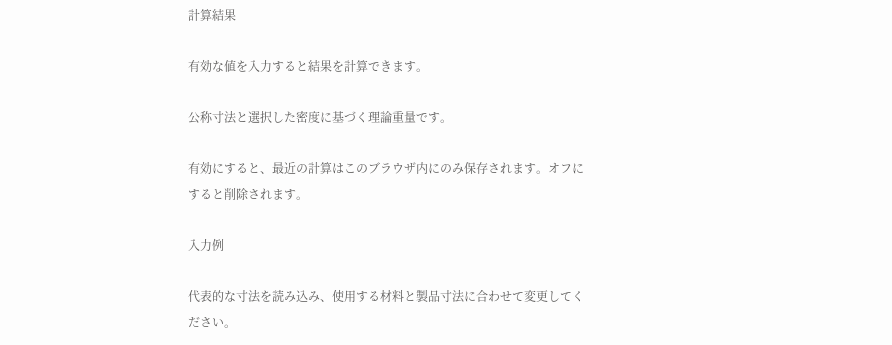計算結果

有効な値を入力すると結果を計算できます。

公称寸法と選択した密度に基づく理論重量です。

有効にすると、最近の計算はこのブラウザ内にのみ保存されます。オフにすると削除されます。

入力例

代表的な寸法を読み込み、使用する材料と製品寸法に合わせて変更してください。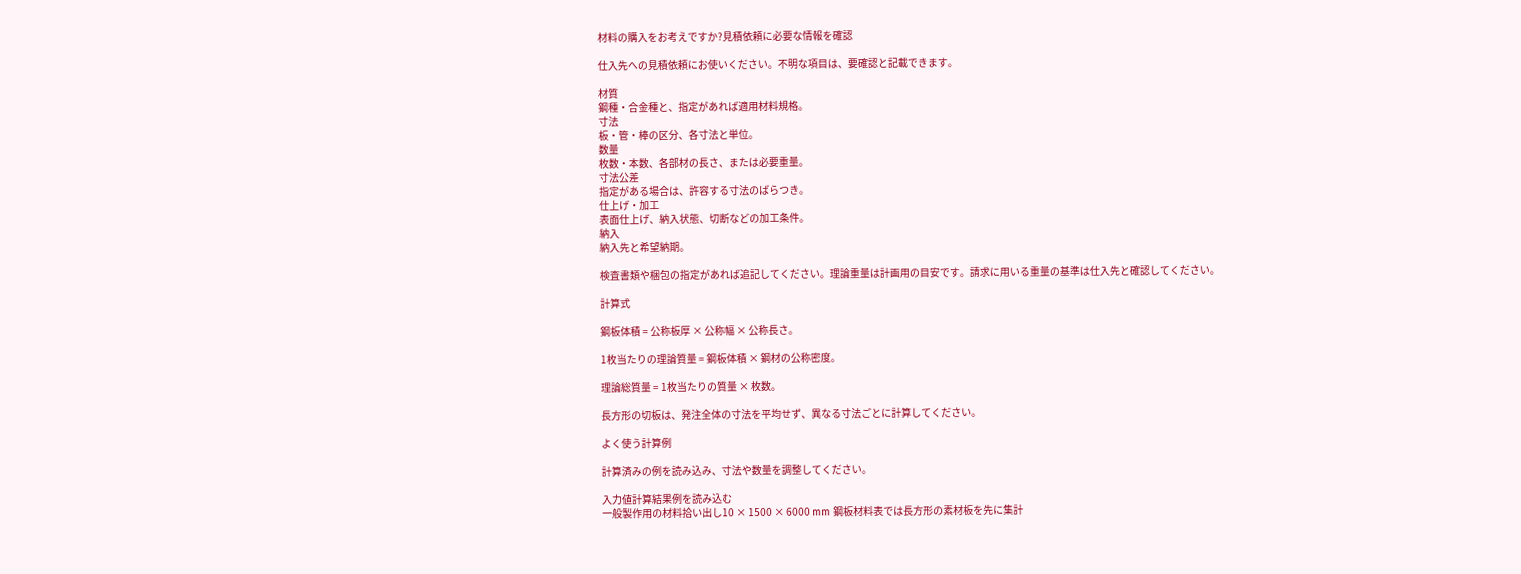材料の購入をお考えですか?見積依頼に必要な情報を確認

仕入先への見積依頼にお使いください。不明な項目は、要確認と記載できます。

材質
鋼種・合金種と、指定があれば適用材料規格。
寸法
板・管・棒の区分、各寸法と単位。
数量
枚数・本数、各部材の長さ、または必要重量。
寸法公差
指定がある場合は、許容する寸法のばらつき。
仕上げ・加工
表面仕上げ、納入状態、切断などの加工条件。
納入
納入先と希望納期。

検査書類や梱包の指定があれば追記してください。理論重量は計画用の目安です。請求に用いる重量の基準は仕入先と確認してください。

計算式

鋼板体積 = 公称板厚 × 公称幅 × 公称長さ。

1枚当たりの理論質量 = 鋼板体積 × 鋼材の公称密度。

理論総質量 = 1枚当たりの質量 × 枚数。

長方形の切板は、発注全体の寸法を平均せず、異なる寸法ごとに計算してください。

よく使う計算例

計算済みの例を読み込み、寸法や数量を調整してください。

入力値計算結果例を読み込む
一般製作用の材料拾い出し10 × 1500 × 6000 mm 鋼板材料表では長方形の素材板を先に集計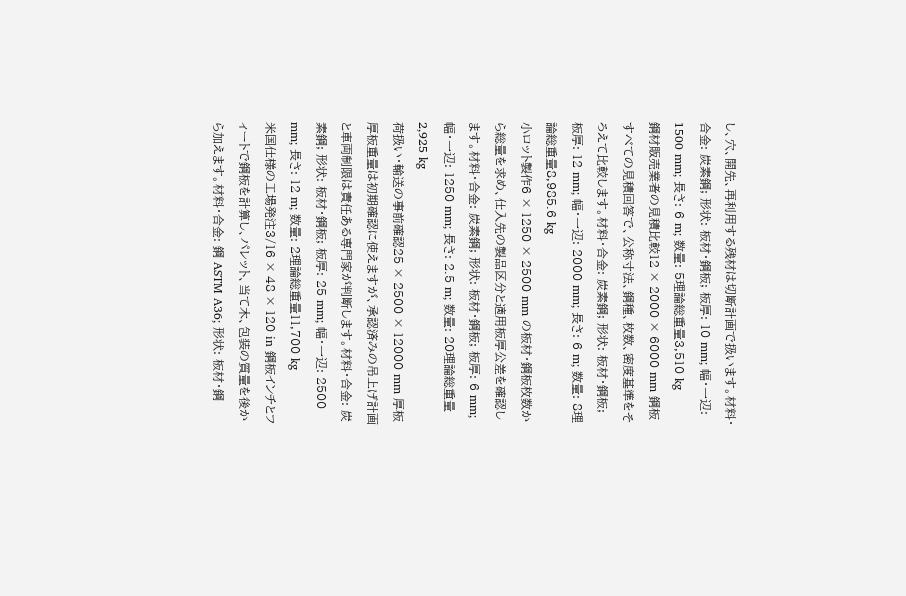し、穴、開先、再利用する残材は切断計画で扱います。材料・合金: 炭素鋼; 形状: 板材・鋼板; 板厚: 10 mm; 幅・一辺: 1500 mm; 長さ: 6 m; 数量: 5理論総重量3,510 kg
鋼材販売業者の見積比較12 × 2000 × 6000 mm 鋼板すべての見積回答で、公称寸法、鋼種、枚数、密度基準をそろえて比較します。材料・合金: 炭素鋼; 形状: 板材・鋼板; 板厚: 12 mm; 幅・一辺: 2000 mm; 長さ: 6 m; 数量: 8理論総重量8,985.6 kg
小ロット製作6 × 1250 × 2500 mm の板材・鋼板枚数から総量を求め、仕入先の製品区分と適用板厚公差を確認します。材料・合金: 炭素鋼; 形状: 板材・鋼板; 板厚: 6 mm; 幅・一辺: 1250 mm; 長さ: 2.5 m; 数量: 20理論総重量2,925 kg
荷扱い・輸送の事前確認25 × 2500 × 12000 mm 厚板厚板重量は初期確認に使えますが、承認済みの吊上げ計画と車両制限は責任ある専門家が判断します。材料・合金: 炭素鋼; 形状: 板材・鋼板; 板厚: 25 mm; 幅・一辺: 2500 mm; 長さ: 12 m; 数量: 2理論総重量11,700 kg
米国仕様の工場発注3/16 × 48 × 120 in 鋼板インチとフィートで鋼板を計算し、パレット、当て木、包装の質量を後から加えます。材料・合金: 鋼 ASTM A36; 形状: 板材・鋼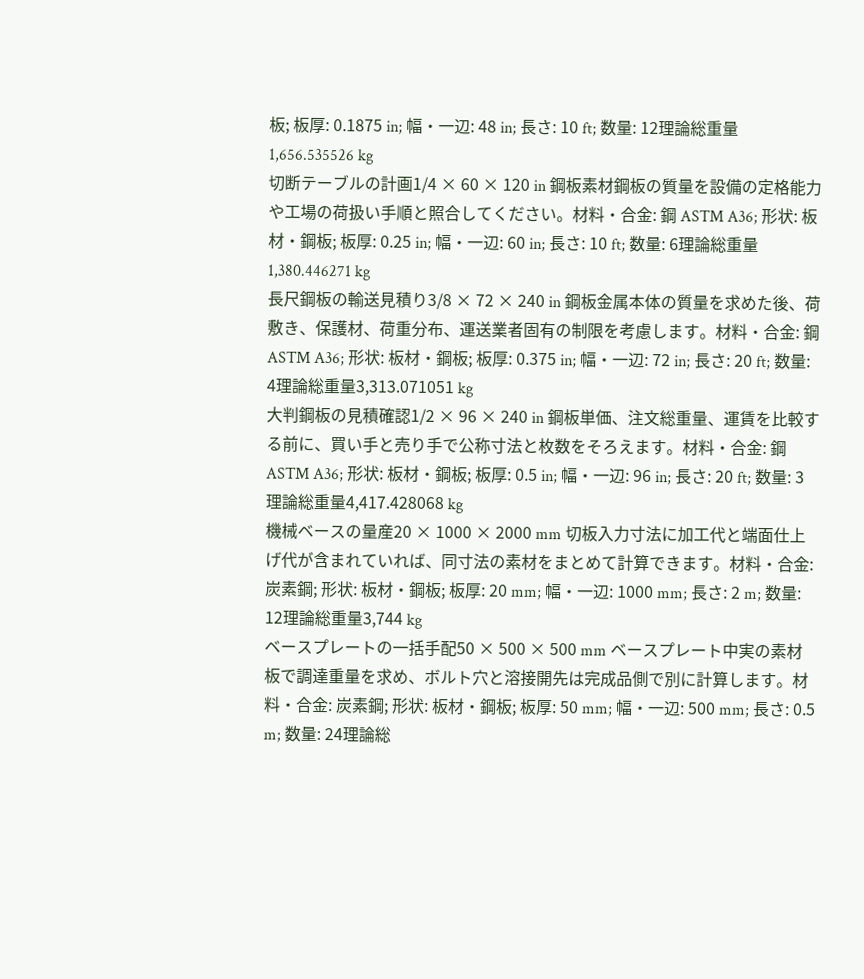板; 板厚: 0.1875 in; 幅・一辺: 48 in; 長さ: 10 ft; 数量: 12理論総重量1,656.535526 kg
切断テーブルの計画1/4 × 60 × 120 in 鋼板素材鋼板の質量を設備の定格能力や工場の荷扱い手順と照合してください。材料・合金: 鋼 ASTM A36; 形状: 板材・鋼板; 板厚: 0.25 in; 幅・一辺: 60 in; 長さ: 10 ft; 数量: 6理論総重量1,380.446271 kg
長尺鋼板の輸送見積り3/8 × 72 × 240 in 鋼板金属本体の質量を求めた後、荷敷き、保護材、荷重分布、運送業者固有の制限を考慮します。材料・合金: 鋼 ASTM A36; 形状: 板材・鋼板; 板厚: 0.375 in; 幅・一辺: 72 in; 長さ: 20 ft; 数量: 4理論総重量3,313.071051 kg
大判鋼板の見積確認1/2 × 96 × 240 in 鋼板単価、注文総重量、運賃を比較する前に、買い手と売り手で公称寸法と枚数をそろえます。材料・合金: 鋼 ASTM A36; 形状: 板材・鋼板; 板厚: 0.5 in; 幅・一辺: 96 in; 長さ: 20 ft; 数量: 3理論総重量4,417.428068 kg
機械ベースの量産20 × 1000 × 2000 mm 切板入力寸法に加工代と端面仕上げ代が含まれていれば、同寸法の素材をまとめて計算できます。材料・合金: 炭素鋼; 形状: 板材・鋼板; 板厚: 20 mm; 幅・一辺: 1000 mm; 長さ: 2 m; 数量: 12理論総重量3,744 kg
ベースプレートの一括手配50 × 500 × 500 mm ベースプレート中実の素材板で調達重量を求め、ボルト穴と溶接開先は完成品側で別に計算します。材料・合金: 炭素鋼; 形状: 板材・鋼板; 板厚: 50 mm; 幅・一辺: 500 mm; 長さ: 0.5 m; 数量: 24理論総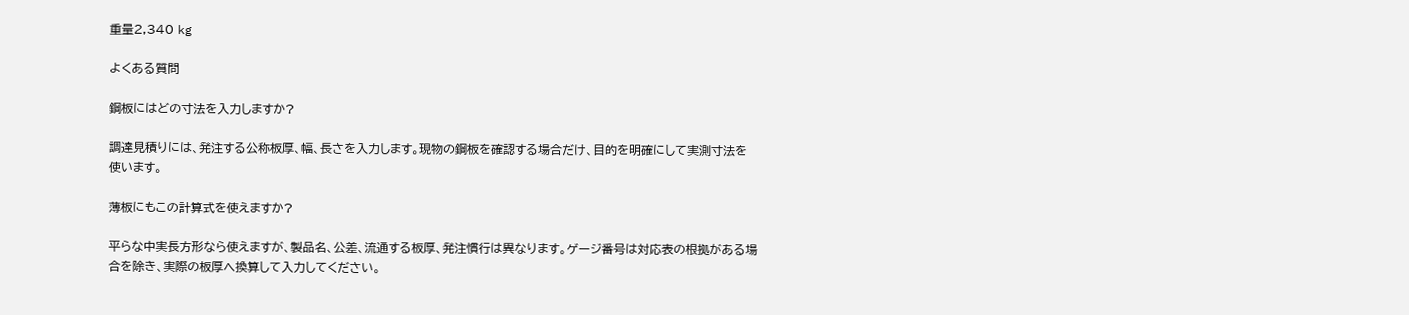重量2,340 kg

よくある質問

鋼板にはどの寸法を入力しますか?

調達見積りには、発注する公称板厚、幅、長さを入力します。現物の鋼板を確認する場合だけ、目的を明確にして実測寸法を使います。

薄板にもこの計算式を使えますか?

平らな中実長方形なら使えますが、製品名、公差、流通する板厚、発注慣行は異なります。ゲージ番号は対応表の根拠がある場合を除き、実際の板厚へ換算して入力してください。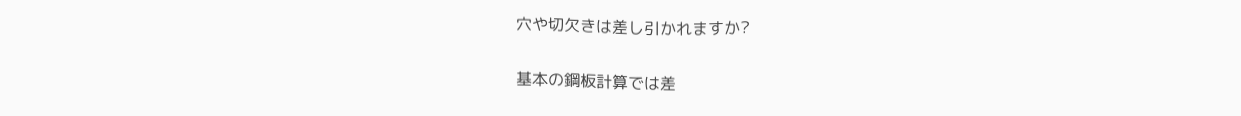穴や切欠きは差し引かれますか?

基本の鋼板計算では差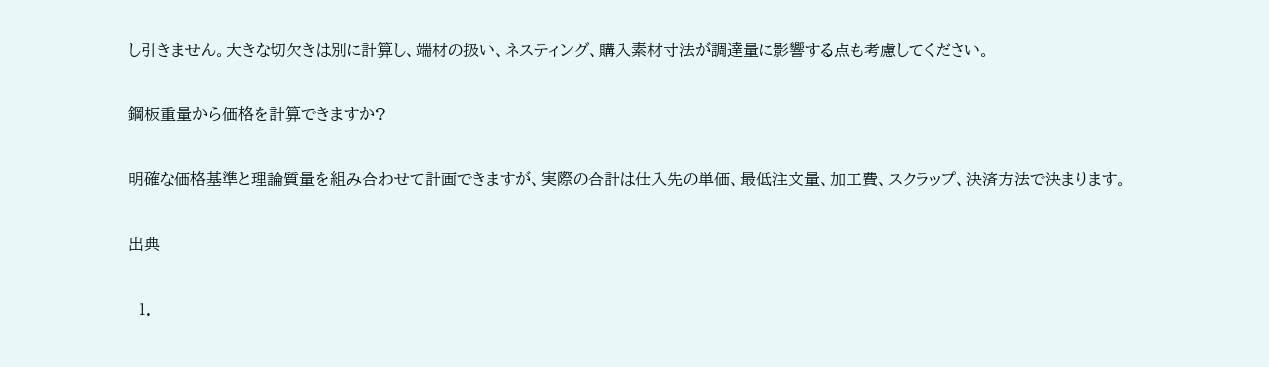し引きません。大きな切欠きは別に計算し、端材の扱い、ネスティング、購入素材寸法が調達量に影響する点も考慮してください。

鋼板重量から価格を計算できますか?

明確な価格基準と理論質量を組み合わせて計画できますが、実際の合計は仕入先の単価、最低注文量、加工費、スクラップ、決済方法で決まります。

出典

  1.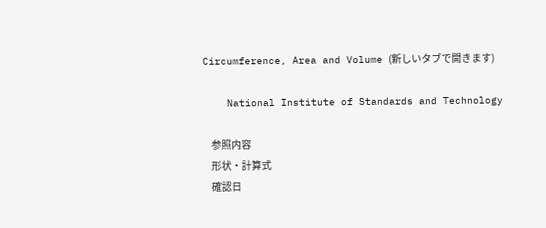Circumference, Area and Volume (新しいタブで開きます)

    National Institute of Standards and Technology

    参照内容
    形状・計算式
    確認日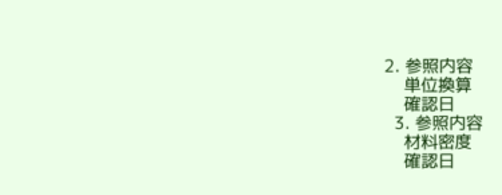2. 参照内容
    単位換算
    確認日
  3. 参照内容
    材料密度
    確認日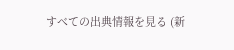すべての出典情報を見る (新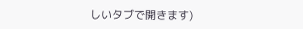しいタブで開きます)